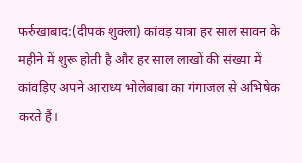फर्रुखाबाद:(दीपक शुक्ला) कांवड़ यात्रा हर साल सावन के महीने में शुरू होती है और हर साल लाखों की संख्या में कांवड़िए अपने आराध्य भोलेबाबा का गंगाजल से अभिषेक करते हैं।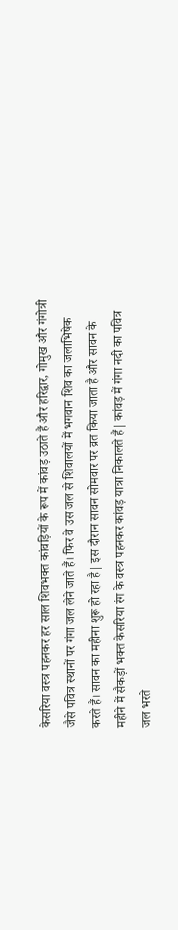केसरिया वस्त्र पहनकर हर साल शिवभक्त कांवड़ियों के रूप में कांवड़ उठाते हैं और हरिद्वार, गोमुख और गंगोत्री जैसे पवित्र स्थानों पर गंगा जल लेने जाते हैं। फिर वे उस जल से शिवालयों में भगवान शिव का जलाभिषेक करते हैं। सावन का महीना शुरू हो रहा है| इस दौरान सावन सोमवार पर व्रत किया जाता है और सावन के महीने में सैकड़ों भक्त केसरिया रंग के वस्त्र पहनकर कांवड़ यात्रा निकालते हैं| कांवड़ में गंगा नदी का पवित्र जल भरते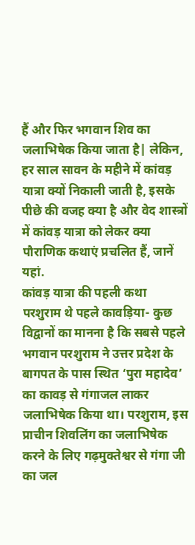हैं और फिर भगवान शिव का जलाभिषेक किया जाता है| लेकिन, हर साल सावन के महीने में कांवड़ यात्रा क्यों निकाली जाती है, इसके पीछे की वजह क्या है और वेद शास्त्रों में कांवड़ यात्रा को लेकर क्या पौराणिक कथाएं प्रचलित हैं, जानें यहां.
कांवड़ यात्रा की पहली कथा
परशुराम थे पहले कावड़िया- कुछ विद्वानों का मानना है कि सबसे पहले भगवान परशुराम ने उत्तर प्रदेश के बागपत के पास स्थित ‘पुरा महादेव’ का कावड़ से गंगाजल लाकर जलाभिषेक किया था। परशुराम, इस प्राचीन शिवलिंग का जलाभिषेक करने के लिए गढ़मुक्तेश्वर से गंगा जी का जल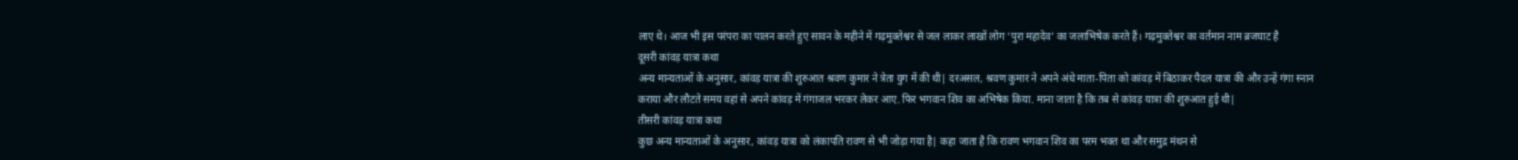लाए थे। आज भी इस परंपरा का पालन करते हुए सावन के महीने में गढ़मुक्तेश्वर से जल लाकर लाखों लोग ‘पुरा महादेव’ का जलाभिषेक करते हैं। गढ़मुक्तेश्वर का वर्तमान नाम ब्रजघाट है
दूसरी कांवड़ यात्रा कथा
अन्य मान्यताओं के अनुसार, कांवड़ यात्रा की शुरुआत श्रवण कुमार ने त्रेता युग में की थी| दरअसल, श्रवण कुमार ने अपने अंधे माता-पिता को कांवड़ में बिठाकर पैदल यात्रा की और उन्हें गंगा स्नान कराया और लौटते समय वहां से अपने कांवड़ में गंगाजल भरकर लेकर आए. फिर भगवान शिव का अभिषेक किया. माना जाता है कि तब से कांवड़ यात्रा की शुरुआत हुई थी|
तीसरी कांवड़ यात्रा कथा
कुछ अन्य मान्यताओं के अनुसार, कांवड़ यात्रा को लंकापति रावण से भी जोड़ा गया है| कहा जाता है कि रावण भगवान शिव का परम भक्त था और समुद्र मंथन से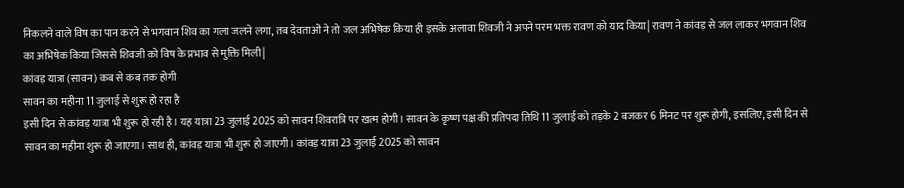निकलने वाले विष का पान करने से भगवान शिव का गला जलने लगा, तब देवताओं ने तो जल अभिषेक किया ही इसके अलावा शिवजी ने अपने परम भक्त रावण को याद किया| रावण ने कांवड़ से जल लाकर भगवान शिव का अभिषेक किया जिससे शिवजी को विष के प्रभाव से मुक्ति मिली|
कांवड़ यात्रा (सावन) कब से कब तक होगी
सावन का महीना 11 जुलाई से शुरू हो रहा है
इसी दिन से कांवड़ यात्रा भी शुरू हो रही है। यह यात्रा 23 जुलाई 2025 को सावन शिवरात्रि पर खत्म होगी। सावन के कृष्ण पक्ष की प्रतिपदा तिथि 11 जुलाई को तड़के 2 बजकर 6 मिनट पर शुरू होगी, इसलिए, इसी दिन से सावन का महीना शुरू हो जाएगा। साथ ही, कांवड़ यात्रा भी शुरू हो जाएगी। कांवड़ यात्रा 23 जुलाई 2025 को सावन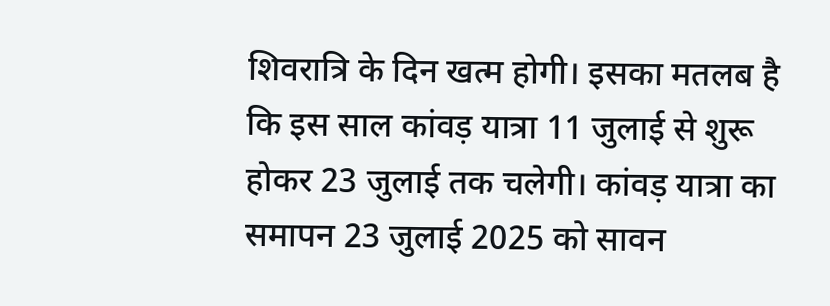शिवरात्रि के दिन खत्म होगी। इसका मतलब है कि इस साल कांवड़ यात्रा 11 जुलाई से शुरू होकर 23 जुलाई तक चलेगी। कांवड़ यात्रा का समापन 23 जुलाई 2025 को सावन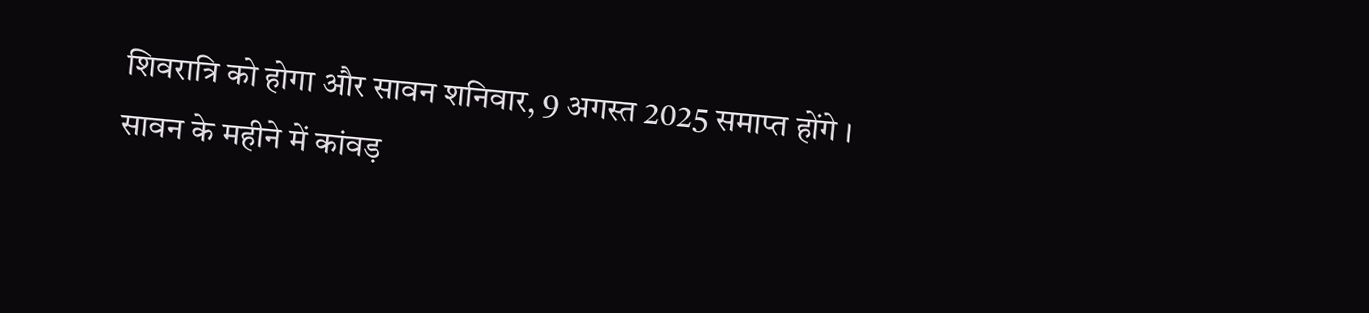शिवरात्रि को होगा और सावन शनिवार, 9 अगस्त 2025 समाप्त होंगे ।
सावन के महीने में कांवड़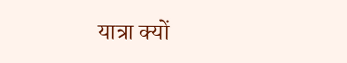यात्रा क्यों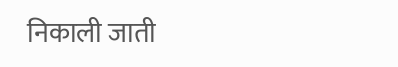निकाली जाती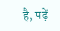है, पढ़ें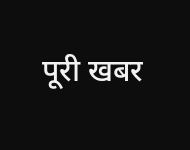पूरी खबर